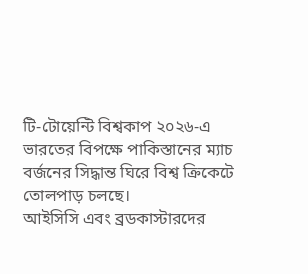টি-টোয়েন্টি বিশ্বকাপ ২০২৬-এ ভারতের বিপক্ষে পাকিস্তানের ম্যাচ বর্জনের সিদ্ধান্ত ঘিরে বিশ্ব ক্রিকেটে তোলপাড় চলছে।
আইসিসি এবং ব্রডকাস্টারদের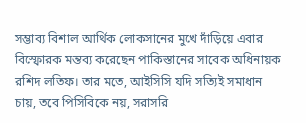সম্ভাব্য বিশাল আর্থিক লোকসানের মুখে দাঁড়িয়ে এবার বিস্ফোরক মন্তব্য করেছেন পাকিস্তানের সাবেক অধিনায়ক রশিদ লতিফ। তার মতে, আইসিসি যদি সত্যিই সমাধান চায়, তবে পিসিবিকে নয়, সরাসরি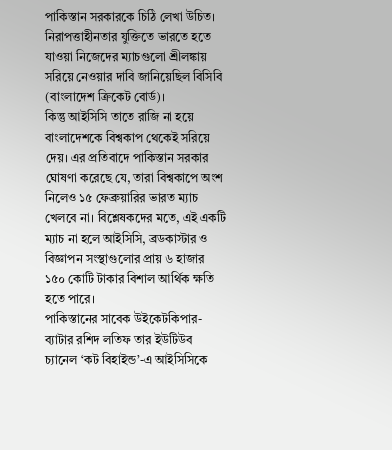পাকিস্তান সরকারকে চিঠি লেখা উচিত।
নিরাপত্তাহীনতার যুক্তিতে ভারতে হতে যাওয়া নিজেদের ম্যাচগুলো শ্রীলঙ্কায় সরিয়ে নেওয়ার দাবি জানিয়েছিল বিসিবি (বাংলাদেশ ক্রিকেট বোর্ড)।
কিন্তু আইসিসি তাতে রাজি না হয়ে বাংলাদেশকে বিশ্বকাপ থেকেই সরিয়ে দেয়। এর প্রতিবাদে পাকিস্তান সরকার ঘোষণা করেছে যে, তারা বিশ্বকাপে অংশ নিলেও ১৫ ফেব্রুয়ারির ভারত ম্যাচ খেলবে না। বিশ্লেষকদের মতে, এই একটি ম্যাচ না হলে আইসিসি, ব্রডকাস্টার ও বিজ্ঞাপন সংস্থাগুলোর প্রায় ৬ হাজার ১৫০ কোটি টাকার বিশাল আর্থিক ক্ষতি হতে পারে।
পাকিস্তানের সাবেক উইকেটকিপার-ব্যাটার রশিদ লতিফ তার ইউটিউব চ্যানেল ‘কট বিহাইন্ড’-এ আইসিসিকে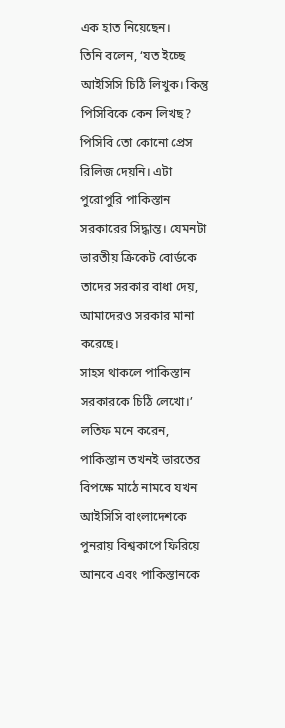এক হাত নিয়েছেন।
তিনি বলেন, ‘যত ইচ্ছে আইসিসি চিঠি লিখুক। কিন্তু পিসিবিকে কেন লিখছ? পিসিবি তো কোনো প্রেস রিলিজ দেয়নি। এটা পুরোপুরি পাকিস্তান সরকারের সিদ্ধান্ত। যেমনটা ভারতীয় ক্রিকেট বোর্ডকে তাদের সরকার বাধা দেয়, আমাদেরও সরকার মানা করেছে।
সাহস থাকলে পাকিস্তান সরকারকে চিঠি লেখো।’
লতিফ মনে করেন, পাকিস্তান তখনই ভারতের বিপক্ষে মাঠে নামবে যখন আইসিসি বাংলাদেশকে পুনরায় বিশ্বকাপে ফিরিয়ে আনবে এবং পাকিস্তানকে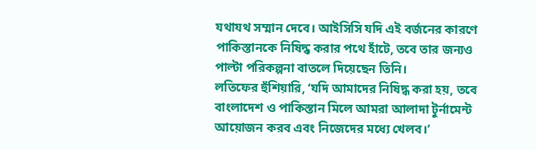যথাযথ সম্মান দেবে। আইসিসি যদি এই বর্জনের কারণে পাকিস্তানকে নিষিদ্ধ করার পথে হাঁটে, তবে তার জন্যও পাল্টা পরিকল্পনা বাতলে দিয়েছেন তিনি।
লতিফের হুঁশিয়ারি, ‘যদি আমাদের নিষিদ্ধ করা হয়, তবে বাংলাদেশ ও পাকিস্তান মিলে আমরা আলাদা টুর্নামেন্ট আয়োজন করব এবং নিজেদের মধ্যে খেলব।’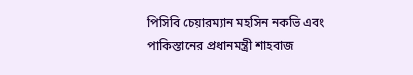পিসিবি চেয়ারম্যান মহসিন নকভি এবং পাকিস্তানের প্রধানমন্ত্রী শাহবাজ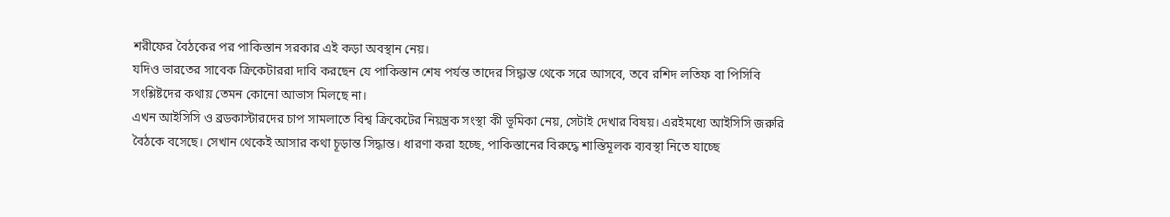শরীফের বৈঠকের পর পাকিস্তান সরকার এই কড়া অবস্থান নেয়।
যদিও ভারতের সাবেক ক্রিকেটাররা দাবি করছেন যে পাকিস্তান শেষ পর্যন্ত তাদের সিদ্ধান্ত থেকে সরে আসবে, তবে রশিদ লতিফ বা পিসিবি সংশ্লিষ্টদের কথায় তেমন কোনো আভাস মিলছে না।
এখন আইসিসি ও ব্রডকাস্টারদের চাপ সামলাতে বিশ্ব ক্রিকেটের নিয়ন্ত্রক সংস্থা কী ভূমিকা নেয়, সেটাই দেখার বিষয়। এরইমধ্যে আইসিসি জরুরি বৈঠকে বসেছে। সেখান থেকেই আসার কথা চূড়ান্ত সিদ্ধান্ত। ধারণা করা হচ্ছে, পাকিস্তানের বিরুদ্ধে শাস্তিমূলক ব্যবস্থা নিতে যাচ্ছে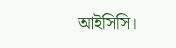আইসিসি।